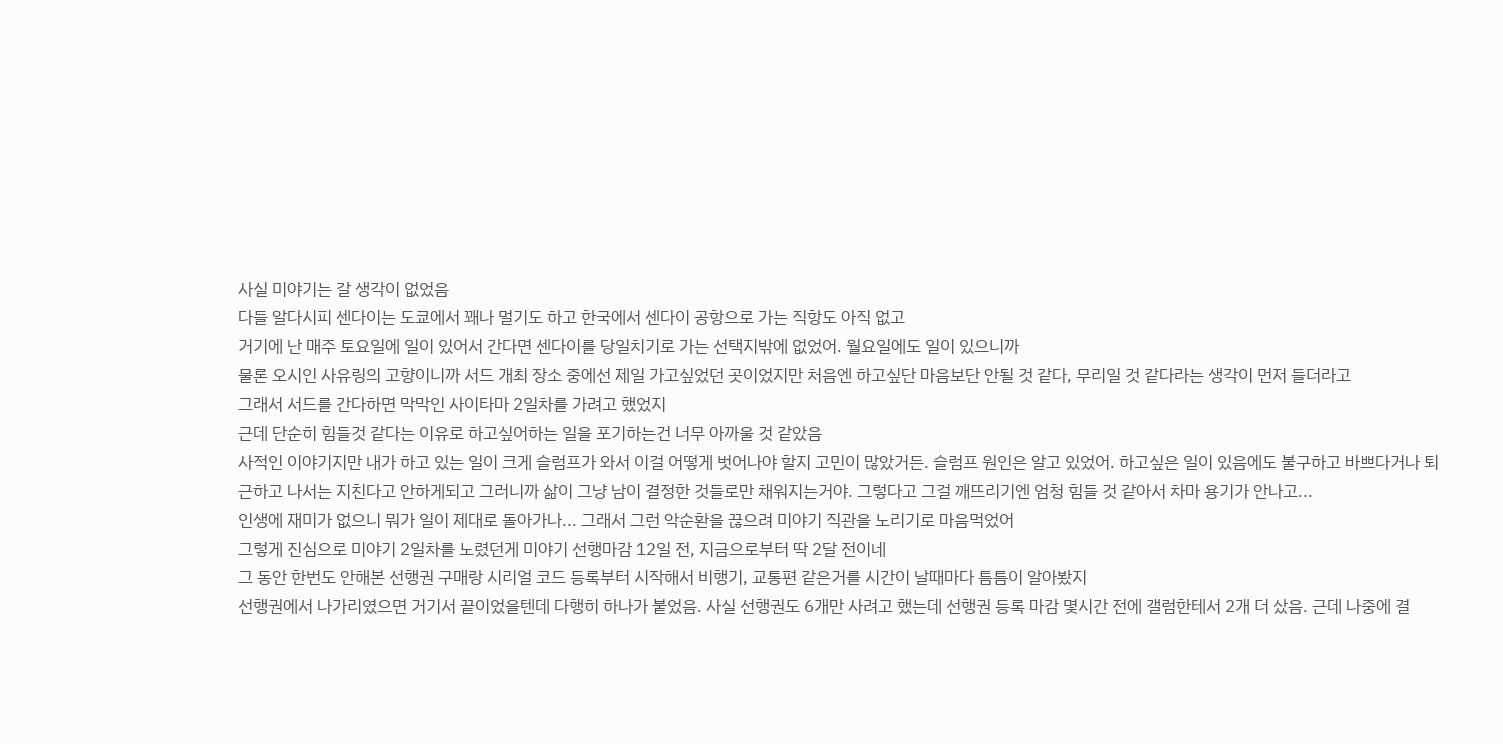사실 미야기는 갈 생각이 없었음
다들 알다시피 센다이는 도쿄에서 꽤나 멀기도 하고 한국에서 센다이 공항으로 가는 직항도 아직 없고
거기에 난 매주 토요일에 일이 있어서 간다면 센다이를 당일치기로 가는 선택지밖에 없었어. 월요일에도 일이 있으니까
물론 오시인 사유링의 고향이니까 서드 개최 장소 중에선 제일 가고싶었던 곳이었지만 처음엔 하고싶단 마음보단 안될 것 같다, 무리일 것 같다라는 생각이 먼저 들더라고
그래서 서드를 간다하면 막막인 사이타마 2일차를 가려고 했었지
근데 단순히 힘들것 같다는 이유로 하고싶어하는 일을 포기하는건 너무 아까울 것 같았음
사적인 이야기지만 내가 하고 있는 일이 크게 슬럼프가 와서 이걸 어떻게 벗어나야 할지 고민이 많았거든. 슬럼프 원인은 알고 있었어. 하고싶은 일이 있음에도 불구하고 바쁘다거나 퇴근하고 나서는 지친다고 안하게되고 그러니까 삶이 그냥 남이 결정한 것들로만 채워지는거야. 그렇다고 그걸 깨뜨리기엔 엄청 힘들 것 같아서 차마 용기가 안나고...
인생에 재미가 없으니 뭐가 일이 제대로 돌아가나... 그래서 그런 악순환을 끊으려 미야기 직관을 노리기로 마음먹었어
그렇게 진심으로 미야기 2일차를 노렸던게 미야기 선행마감 12일 전, 지금으로부터 딱 2달 전이네
그 동안 한번도 안해본 선행권 구매랑 시리얼 코드 등록부터 시작해서 비행기, 교통편 같은거를 시간이 날때마다 틈틈이 알아봤지
선행권에서 나가리였으면 거기서 끝이었을텐데 다행히 하나가 붙었음. 사실 선행권도 6개만 사려고 했는데 선행권 등록 마감 몇시간 전에 갤럼한테서 2개 더 샀음. 근데 나중에 결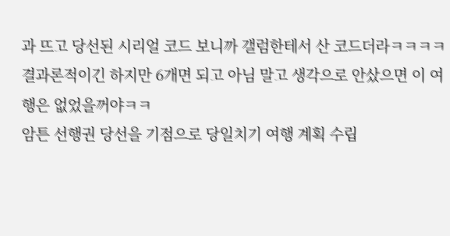과 뜨고 당선된 시리얼 코드 보니까 갤럼한테서 산 코드더라ㅋㅋㅋㅋ
결과론적이긴 하지만 6개면 되고 아님 말고 생각으로 안샀으면 이 여행은 없었을꺼야ㅋㅋ
암튼 선행권 당선을 기점으로 당일치기 여행 계획 수립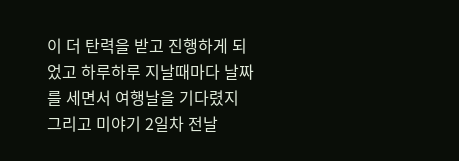이 더 탄력을 받고 진행하게 되었고 하루하루 지날때마다 날짜를 세면서 여행날을 기다렸지
그리고 미야기 2일차 전날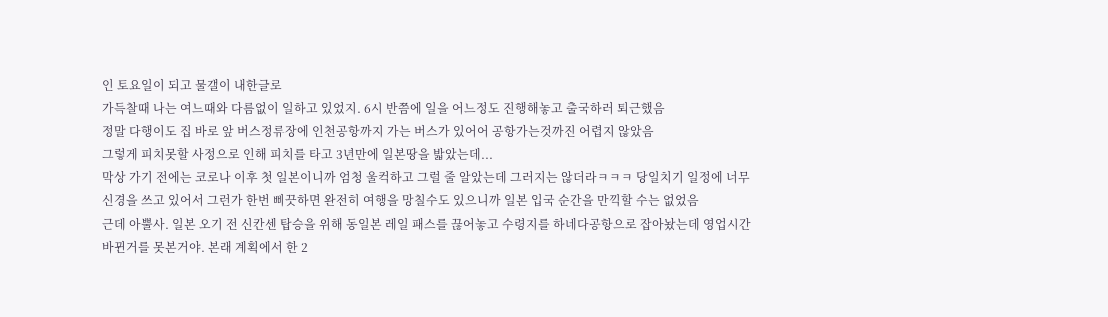인 토요일이 되고 물갤이 내한글로
가득찰때 나는 여느때와 다름없이 일하고 있었지. 6시 반쯤에 일을 어느정도 진행해놓고 출국하러 퇴근했음
정말 다행이도 집 바로 앞 버스정류장에 인천공항까지 가는 버스가 있어어 공항가는것까진 어렵지 않았음
그렇게 피치못할 사정으로 인해 피치를 타고 3년만에 일본땅을 밟았는데...
막상 가기 전에는 코로나 이후 첫 일본이니까 엄청 울컥하고 그럴 줄 알았는데 그러지는 않더라ㅋㅋㅋ 당일치기 일정에 너무 신경을 쓰고 있어서 그런가 한번 삐끗하면 완전히 여행을 망칠수도 있으니까 일본 입국 순간을 만끽할 수는 없었음
근데 아뿔사. 일본 오기 전 신칸센 탑승을 위해 동일본 레일 패스를 끊어놓고 수령지를 하네다공항으로 잡아놨는데 영업시간 바뀐거를 못본거야. 본래 계획에서 한 2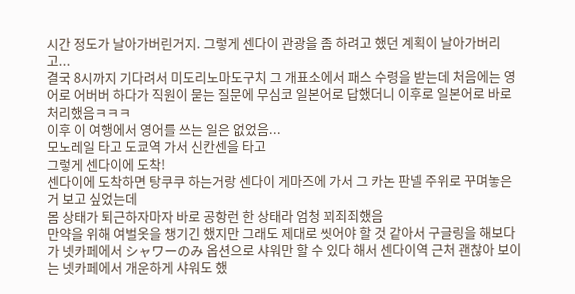시간 정도가 날아가버린거지. 그렇게 센다이 관광을 좀 하려고 했던 계획이 날아가버리고...
결국 8시까지 기다려서 미도리노마도구치 그 개표소에서 패스 수령을 받는데 처음에는 영어로 어버버 하다가 직원이 묻는 질문에 무심코 일본어로 답했더니 이후로 일본어로 바로 처리했음ㅋㅋㅋ
이후 이 여행에서 영어를 쓰는 일은 없었음...
모노레일 타고 도쿄역 가서 신칸센을 타고
그렇게 센다이에 도착!
센다이에 도착하면 탕쿠쿠 하는거랑 센다이 게마즈에 가서 그 카논 판넬 주위로 꾸며놓은 거 보고 싶었는데
몸 상태가 퇴근하자마자 바로 공항런 한 상태라 엄청 꾀죄죄했음
만약을 위해 여벌옷을 챙기긴 했지만 그래도 제대로 씻어야 할 것 같아서 구글링을 해보다가 넷카페에서 シャワーのみ 옵션으로 샤워만 할 수 있다 해서 센다이역 근처 괜찮아 보이는 넷카페에서 개운하게 샤워도 했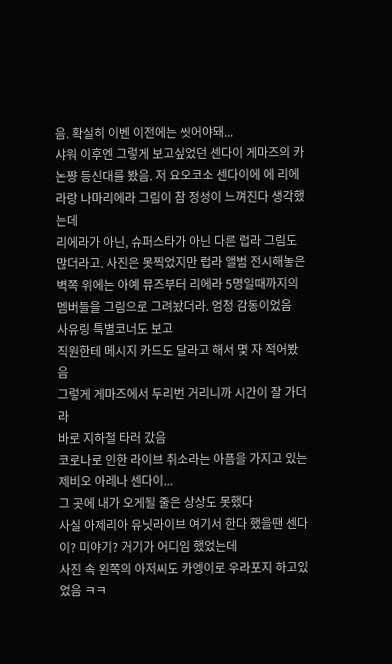음. 확실히 이벤 이전에는 씻어야돼...
샤워 이후엔 그렇게 보고싶었던 센다이 게마즈의 카논쨩 등신대를 봤음. 저 요오코소 센다이에 에 리에라랑 나마리에라 그림이 참 정성이 느껴진다 생각했는데
리에라가 아닌, 슈퍼스타가 아닌 다른 럽라 그림도 많더라고. 사진은 못찍었지만 럽라 앨범 전시해놓은 벽쪽 위에는 아예 뮤즈부터 리에라 5명일때까지의 멤버들을 그림으로 그려놨더라. 엄청 감동이었음
사유링 특별코너도 보고
직원한테 메시지 카드도 달라고 해서 몇 자 적어봤음
그렇게 게마즈에서 두리번 거리니까 시간이 잘 가더라
바로 지하철 타러 갔음
코로나로 인한 라이브 취소라는 아픔을 가지고 있는 제비오 아레나 센다이...
그 곳에 내가 오게될 줄은 상상도 못했다
사실 아제리아 유닛라이브 여기서 한다 했을땐 센다이? 미야기? 거기가 어디임 했었는데
사진 속 왼쪽의 아저씨도 카엥이로 우라포지 하고있었음 ㅋㅋ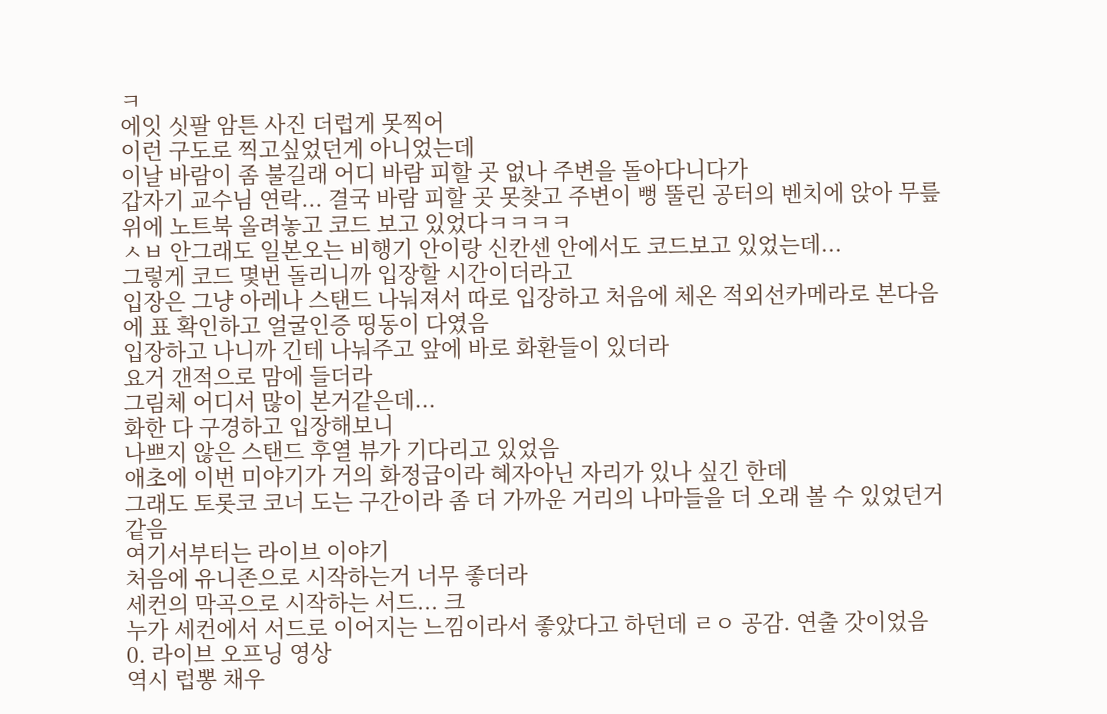ㅋ
에잇 싯팔 암튼 사진 더럽게 못찍어
이런 구도로 찍고싶었던게 아니었는데
이날 바람이 좀 불길래 어디 바람 피할 곳 없나 주변을 돌아다니다가
갑자기 교수님 연락... 결국 바람 피할 곳 못찾고 주변이 뻥 뚤린 공터의 벤치에 앉아 무릎위에 노트북 올려놓고 코드 보고 있었다ㅋㅋㅋㅋ
ㅅㅂ 안그래도 일본오는 비행기 안이랑 신칸센 안에서도 코드보고 있었는데...
그렇게 코드 몇번 돌리니까 입장할 시간이더라고
입장은 그냥 아레나 스탠드 나눠져서 따로 입장하고 처음에 체온 적외선카메라로 본다음에 표 확인하고 얼굴인증 띵동이 다였음
입장하고 나니까 긴테 나눠주고 앞에 바로 화환들이 있더라
요거 갠적으로 맘에 들더라
그림체 어디서 많이 본거같은데...
화한 다 구경하고 입장해보니
나쁘지 않은 스탠드 후열 뷰가 기다리고 있었음
애초에 이번 미야기가 거의 화정급이라 혜자아닌 자리가 있나 싶긴 한데
그래도 토롯코 코너 도는 구간이라 좀 더 가까운 거리의 나마들을 더 오래 볼 수 있었던거 같음
여기서부터는 라이브 이야기
처음에 유니존으로 시작하는거 너무 좋더라
세컨의 막곡으로 시작하는 서드... 크
누가 세컨에서 서드로 이어지는 느낌이라서 좋았다고 하던데 ㄹㅇ 공감. 연출 갓이었음
0. 라이브 오프닝 영상
역시 럽뽕 채우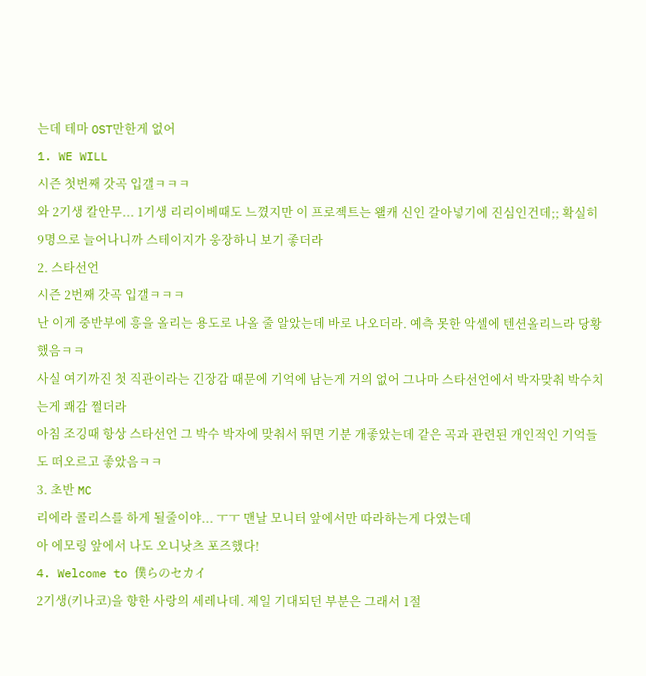는데 테마 OST만한게 없어
1. WE WILL
시즌 첫번째 갓곡 입갤ㅋㅋㅋ
와 2기생 칼안무... 1기생 리리이베때도 느꼈지만 이 프로젝트는 왤캐 신인 갈아넣기에 진심인건데;; 확실히 9명으로 늘어나니까 스테이지가 웅장하니 보기 좋더라
2. 스타선언
시즌 2번째 갓곡 입갤ㅋㅋㅋ
난 이게 중반부에 흥을 올리는 용도로 나올 줄 알았는데 바로 나오더라. 예측 못한 악셀에 텐션올리느라 당황했음ㅋㅋ
사실 여기까진 첫 직관이라는 긴장감 때문에 기억에 남는게 거의 없어 그나마 스타선언에서 박자맞춰 박수치는게 쾌감 쩔더라
아침 조깅때 항상 스타선언 그 박수 박자에 맞춰서 뛰면 기분 개좋았는데 같은 곡과 관련된 개인적인 기억들도 떠오르고 좋았음ㅋㅋ
3. 초반 MC
리에라 콜리스를 하게 될줄이야... ㅜㅜ 맨날 모니터 앞에서만 따라하는게 다였는데
아 에모링 앞에서 나도 오니낫츠 포즈했다!
4. Welcome to 僕らのセカイ
2기생(키나코)을 향한 사랑의 세레나데. 제일 기대되던 부분은 그래서 1절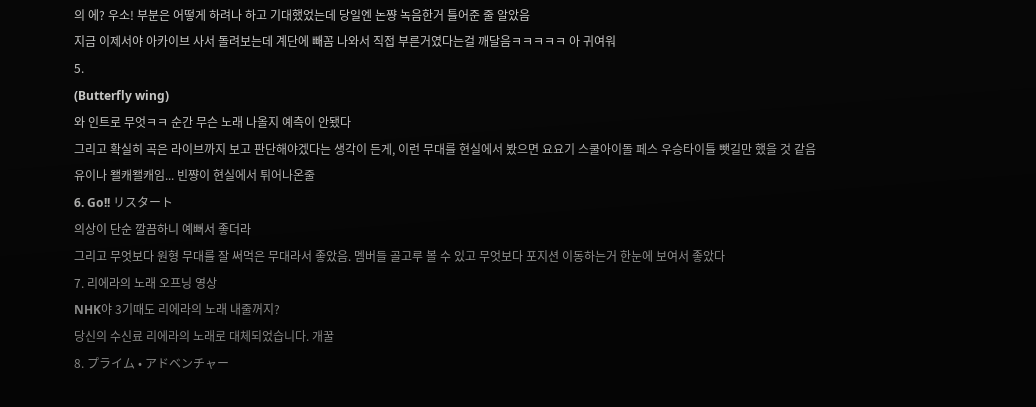의 에? 우소! 부분은 어떻게 하려나 하고 기대했었는데 당일엔 논쨩 녹음한거 틀어준 줄 알았음
지금 이제서야 아카이브 사서 돌려보는데 계단에 빼꼼 나와서 직접 부른거였다는걸 깨달음ㅋㅋㅋㅋㅋ 아 귀여워
5.
(Butterfly wing)
와 인트로 무엇ㅋㅋ 순간 무슨 노래 나올지 예측이 안됐다
그리고 확실히 곡은 라이브까지 보고 판단해야겠다는 생각이 든게, 이런 무대를 현실에서 봤으면 요요기 스쿨아이돌 페스 우승타이틀 뺏길만 했을 것 같음
유이나 왤캐왤캐임... 빈쨩이 현실에서 튀어나온줄
6. Go!! リスタート
의상이 단순 깔끔하니 예뻐서 좋더라
그리고 무엇보다 원형 무대를 잘 써먹은 무대라서 좋았음. 멤버들 골고루 볼 수 있고 무엇보다 포지션 이동하는거 한눈에 보여서 좋았다
7. 리에라의 노래 오프닝 영상
NHK야 3기때도 리에라의 노래 내줄꺼지?
당신의 수신료 리에라의 노래로 대체되었습니다. 개꿀
8. プライム • アドベンチャー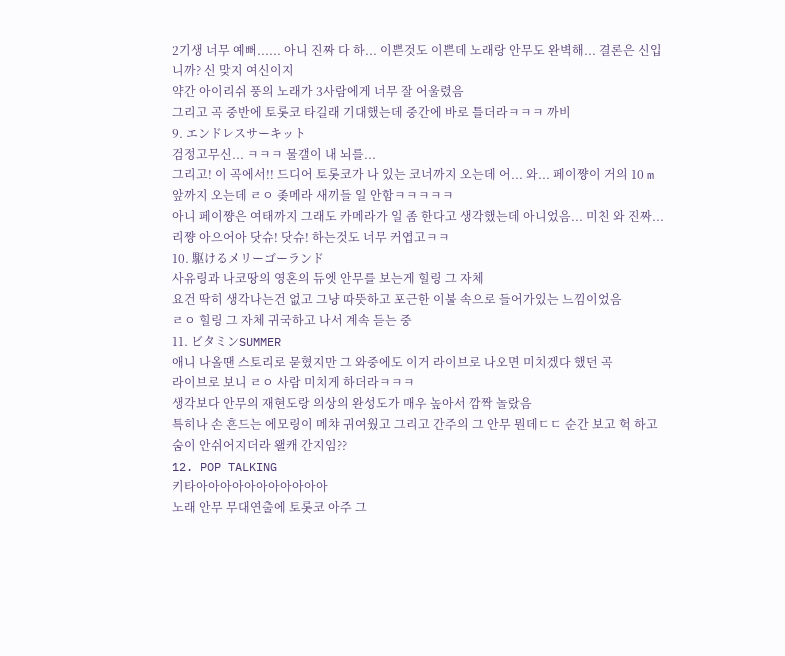2기생 너무 예뻐...... 아니 진짜 다 하... 이쁜것도 이쁜데 노래랑 안무도 완벽해... 결론은 신입니까? 신 맞지 여신이지
약간 아이리쉬 풍의 노래가 3사람에게 너무 잘 어울렸음
그리고 곡 중반에 토롯코 타길래 기대했는데 중간에 바로 틀더라ㅋㅋㅋ 까비
9. エンドレスサーキット
검정고무신... ㅋㅋㅋ 물갤이 내 뇌를...
그리고! 이 곡에서!! 드디어 토롯코가 나 있는 코너까지 오는데 어... 와... 페이쨩이 거의 10 m 앞까지 오는데 ㄹㅇ 좆메라 새끼들 일 안함ㅋㅋㅋㅋㅋ
아니 페이쨩은 여태까지 그래도 카메라가 일 좀 한다고 생각했는데 아니었음... 미친 와 진짜...
리쨩 아으어아 닷슈! 닷슈! 하는것도 너무 커엽고ㅋㅋ
10. 駆けるメリーゴーランド
사유링과 나코땅의 영혼의 듀엣 안무를 보는게 힐링 그 자체
요건 딱히 생각나는건 없고 그냥 따뜻하고 포근한 이불 속으로 들어가있는 느낌이었음
ㄹㅇ 힐링 그 자체 귀국하고 나서 계속 듣는 중
11. ビタミンSUMMER
애니 나올땐 스토리로 묻혔지만 그 와중에도 이거 라이브로 나오면 미치겠다 했던 곡
라이브로 보니 ㄹㅇ 사람 미치게 하더라ㅋㅋㅋ
생각보다 안무의 재현도랑 의상의 완성도가 매우 높아서 깜짝 놀랐음
특히나 손 흔드는 에모링이 메챠 귀여웠고 그리고 간주의 그 안무 뭔데ㄷㄷ 순간 보고 헉 하고 숨이 안쉬어지더라 왤캐 간지임??
12. POP TALKING
키타아아아아아아아아아아아
노래 안무 무대연출에 토롯코 아주 그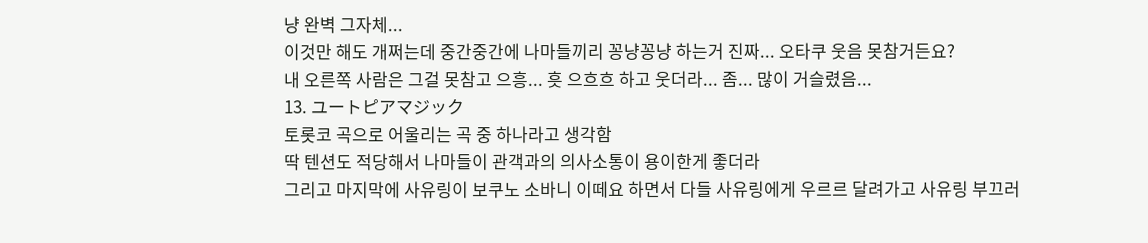냥 완벽 그자체...
이것만 해도 개쩌는데 중간중간에 나마들끼리 꽁냥꽁냥 하는거 진짜... 오타쿠 웃음 못참거든요?
내 오른쪽 사람은 그걸 못참고 으흥... 흣 으흐흐 하고 웃더라... 좀... 많이 거슬렸음...
13. ユートピアマジック
토롯코 곡으로 어울리는 곡 중 하나라고 생각함
딱 텐션도 적당해서 나마들이 관객과의 의사소통이 용이한게 좋더라
그리고 마지막에 사유링이 보쿠노 소바니 이떼요 하면서 다들 사유링에게 우르르 달려가고 사유링 부끄러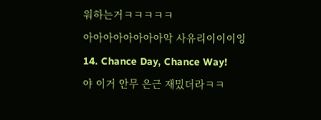워하는거ㅋㅋㅋㅋㅋ
아아아아아아아아악 사유리이이이잉
14. Chance Day, Chance Way!
야 이거 안무 은근 재밌더라ㅋㅋ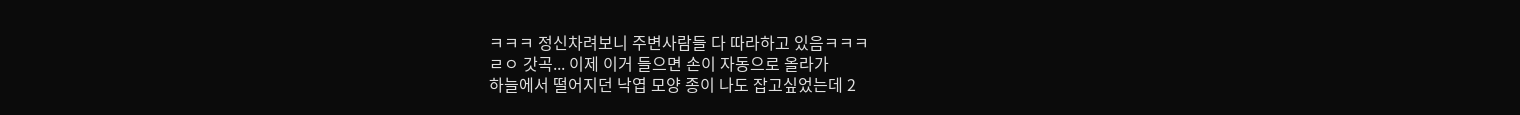ㅋㅋㅋ 정신차려보니 주변사람들 다 따라하고 있음ㅋㅋㅋ
ㄹㅇ 갓곡... 이제 이거 들으면 손이 자동으로 올라가
하늘에서 떨어지던 낙엽 모양 종이 나도 잡고싶었는데 2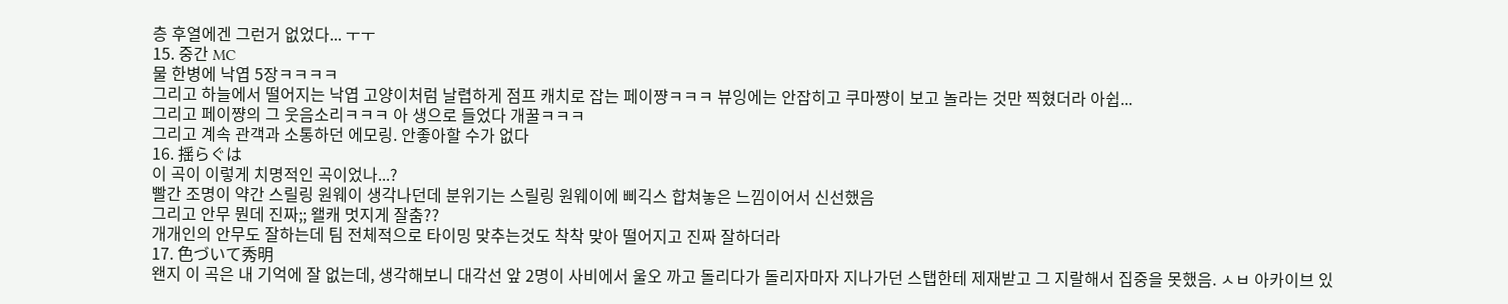층 후열에겐 그런거 없었다... ㅜㅜ
15. 중간 MC
물 한병에 낙엽 5장ㅋㅋㅋㅋ
그리고 하늘에서 떨어지는 낙엽 고양이처럼 날렵하게 점프 캐치로 잡는 페이쨩ㅋㅋㅋ 뷰잉에는 안잡히고 쿠마쨩이 보고 놀라는 것만 찍혔더라 아쉽...
그리고 페이쨩의 그 웃음소리ㅋㅋㅋ 아 생으로 들었다 개꿀ㅋㅋㅋ
그리고 계속 관객과 소통하던 에모링. 안좋아할 수가 없다
16. 揺らぐは
이 곡이 이렇게 치명적인 곡이었나...?
빨간 조명이 약간 스릴링 원웨이 생각나던데 분위기는 스릴링 원웨이에 삐긱스 합쳐놓은 느낌이어서 신선했음
그리고 안무 뭔데 진짜;; 왤캐 멋지게 잘춤??
개개인의 안무도 잘하는데 팀 전체적으로 타이밍 맞추는것도 착착 맞아 떨어지고 진짜 잘하더라
17. 色づいて秀明
왠지 이 곡은 내 기억에 잘 없는데, 생각해보니 대각선 앞 2명이 사비에서 울오 까고 돌리다가 돌리자마자 지나가던 스탭한테 제재받고 그 지랄해서 집중을 못했음. ㅅㅂ 아카이브 있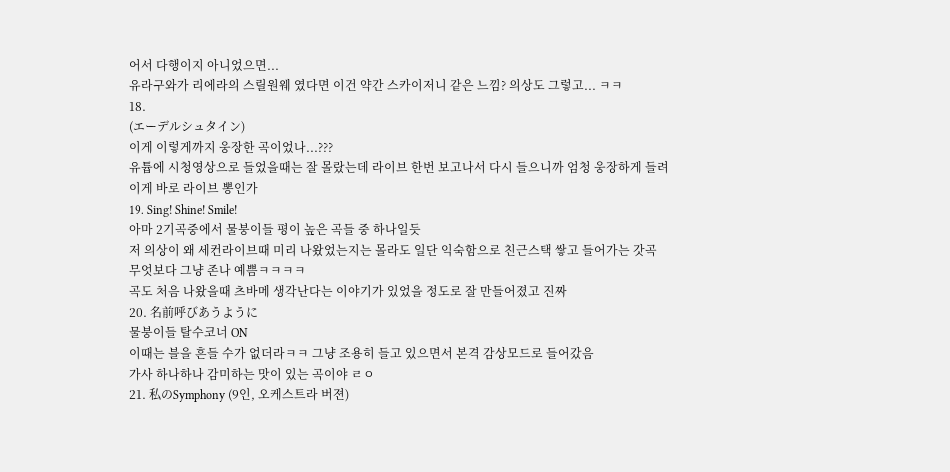어서 다행이지 아니었으면...
유라구와가 리에라의 스릴원웨 였다면 이건 약간 스카이저니 같은 느낌? 의상도 그렇고... ㅋㅋ
18.
(エーデルシュタイン)
이게 이렇게까지 웅장한 곡이었나...???
유튭에 시청영상으로 들었을때는 잘 몰랐는데 라이브 한번 보고나서 다시 들으니까 엄청 웅장하게 들려
이게 바로 라이브 뽕인가
19. Sing! Shine! Smile!
아마 2기곡중에서 물붕이들 평이 높은 곡들 중 하나일듯
저 의상이 왜 세컨라이브때 미리 나왔었는지는 몰라도 일단 익숙함으로 친근스택 쌓고 들어가는 갓곡
무엇보다 그냥 존나 예쁨ㅋㅋㅋㅋ
곡도 처음 나왔을때 츠바메 생각난다는 이야기가 있었을 정도로 잘 만들어졌고 진짜
20. 名前呼びあうように
물붕이들 탈수코너 ON
이때는 블을 흔들 수가 없더라ㅋㅋ 그냥 조용히 들고 있으면서 본격 감상모드로 들어갔음
가사 하나하나 감미하는 맛이 있는 곡이야 ㄹㅇ
21. 私のSymphony (9인, 오케스트라 버젼)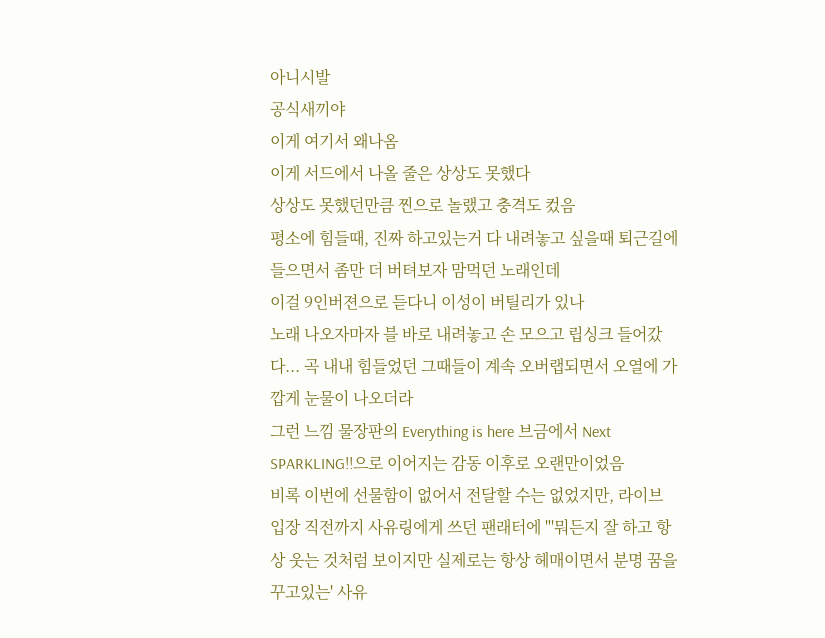아니시발
공식새끼야
이게 여기서 왜나옴
이게 서드에서 나올 줄은 상상도 못했다
상상도 못했던만큼 찐으로 놀랬고 충격도 컸음
평소에 힘들때, 진짜 하고있는거 다 내려놓고 싶을때 퇴근길에 들으면서 좀만 더 버텨보자 맘먹던 노래인데
이걸 9인버젼으로 듣다니 이성이 버틸리가 있나
노래 나오자마자 블 바로 내려놓고 손 모으고 립싱크 들어갔다... 곡 내내 힘들었던 그때들이 계속 오버랩되면서 오열에 가깝게 눈물이 나오더라
그런 느낌 물장판의 Everything is here 브금에서 Next SPARKLING!!으로 이어지는 감동 이후로 오랜만이었음
비록 이번에 선물함이 없어서 전달할 수는 없었지만, 라이브 입장 직전까지 사유링에게 쓰던 팬래터에 "'뭐든지 잘 하고 항상 웃는 것처럼 보이지만 실제로는 항상 헤매이면서 분명 꿈을 꾸고있는' 사유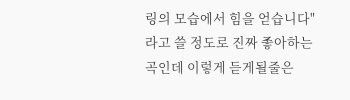링의 모습에서 힘을 얻습니다"라고 쓸 정도로 진짜 좋아하는 곡인데 이렇게 듣게될줄은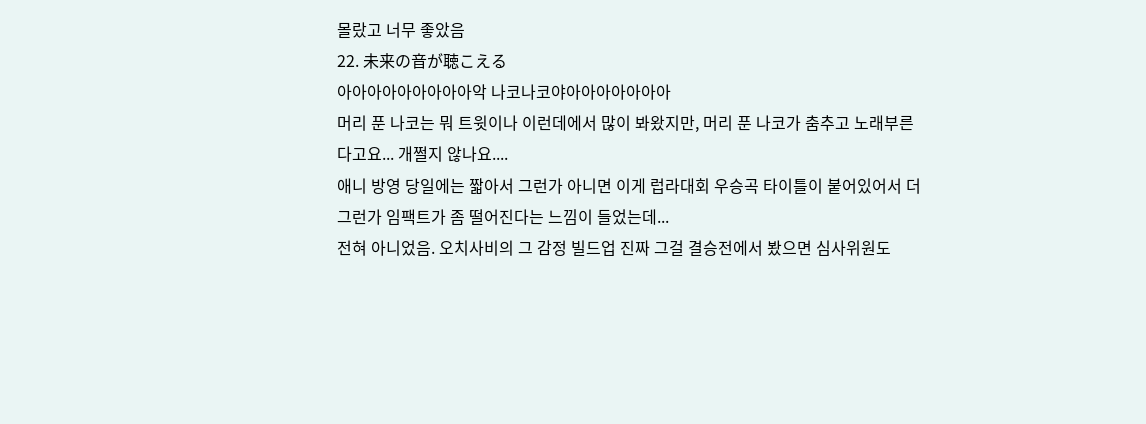몰랐고 너무 좋았음
22. 未来の音が聴こえる
아아아아아아아아아악 나코나코야아아아아아아아
머리 푼 나코는 뭐 트윗이나 이런데에서 많이 봐왔지만, 머리 푼 나코가 춤추고 노래부른다고요... 개쩔지 않나요....
애니 방영 당일에는 짧아서 그런가 아니면 이게 럽라대회 우승곡 타이틀이 붙어있어서 더 그런가 임팩트가 좀 떨어진다는 느낌이 들었는데...
전혀 아니었음. 오치사비의 그 감정 빌드업 진짜 그걸 결승전에서 봤으면 심사위원도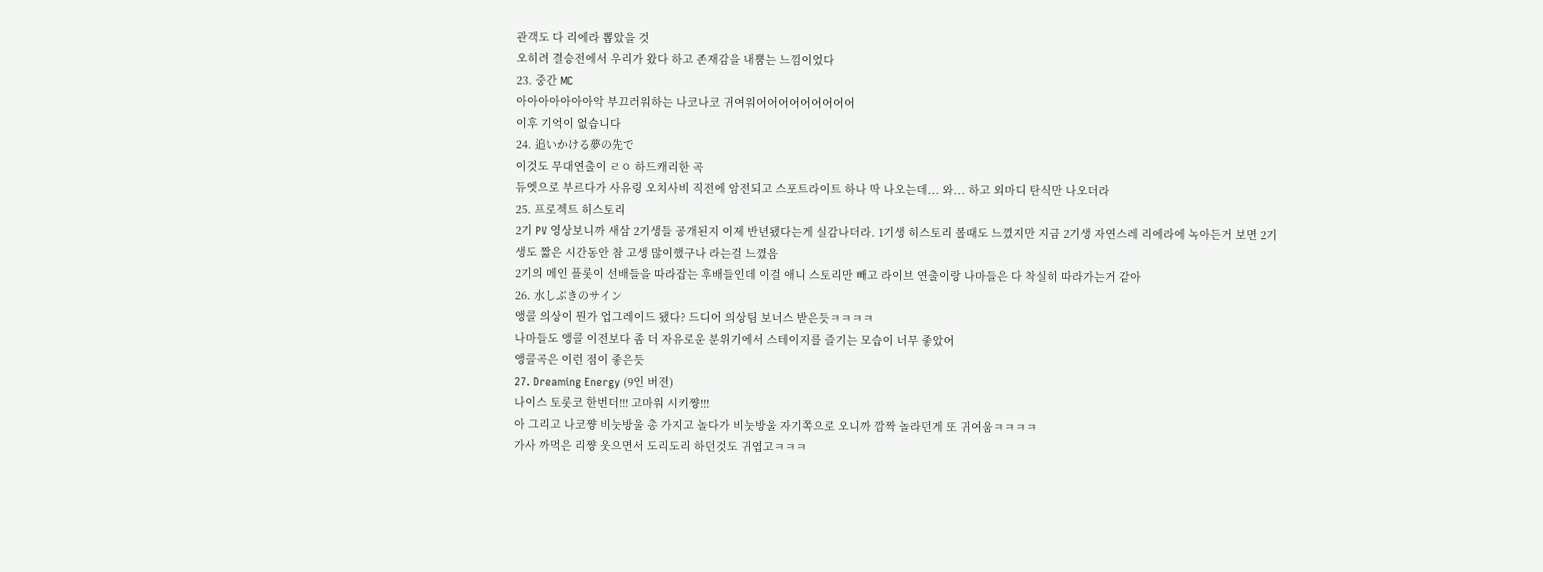관객도 다 리에라 뽑았을 것
오히려 결승전에서 우리가 왔다 하고 존재감을 내뿜는 느낌이었다
23. 중간 MC
아아아아아아아악 부끄러워하는 나코나코 귀여워어어어어어어어어어
이후 기억이 없습니다
24. 追いかける夢の先で
이것도 무대연출이 ㄹㅇ 하드캐리한 곡
듀엣으로 부르다가 사유링 오치사비 직전에 암전되고 스포트라이트 하나 딱 나오는데... 와... 하고 외마디 탄식만 나오더라
25. 프로젝트 히스토리
2기 PV 영상보니까 새삼 2기생들 공개된지 이제 반년됐다는게 실감나더라. 1기생 히스토리 볼때도 느꼈지만 지금 2기생 자연스레 리에라에 녹아든거 보면 2기생도 짧은 시간동안 참 고생 많이했구나 라는걸 느꼈음
2기의 메인 플롯이 선배들을 따라잡는 후배들인데 이걸 애니 스토리만 빼고 라이브 연출이랑 나마들은 다 착실히 따라가는거 같아
26. 水しぶきのサイン
앵콜 의상이 뭔가 업그레이드 됐다? 드디어 의상팀 보너스 받은듯ㅋㅋㅋㅋ
나마들도 앵콜 이전보다 좀 더 자유로운 분위기에서 스테이지를 즐기는 모습이 너무 좋았어
앵콜곡은 이런 점이 좋은듯
27. Dreaming Energy (9인 버젼)
나이스 토롯코 한번더!!! 고마워 시키쨩!!!
아 그리고 나코쨩 비눗방울 총 가지고 놀다가 비눗방울 자기쪽으로 오니까 깜짝 놀라던게 또 귀여움ㅋㅋㅋㅋ
가사 까먹은 리쨩 웃으면서 도리도리 하던것도 귀엽고ㅋㅋㅋ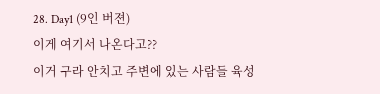28. Day1 (9인 버젼)
이게 여기서 나온다고??
이거 구라 안치고 주변에 있는 사람들 육성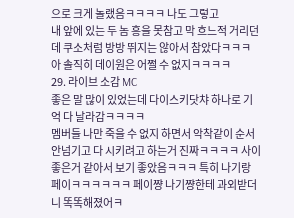으로 크게 놀랬음ㅋㅋㅋㅋ 나도 그렇고
내 앞에 있는 두 놈 흥을 못참고 막 흐느적 거리던데 쿠소처럼 방방 뛰지는 않아서 참았다ㅋㅋㅋ 아 솔직히 데이원은 어쩔 수 없지ㅋㅋㅋㅋ
29. 라이브 소감 MC
좋은 말 많이 있었는데 다이스키닷챠 하나로 기억 다 날라감ㅋㅋㅋㅋ
멤버들 나만 죽을 수 없지 하면서 악착같이 순서 안넘기고 다 시키려고 하는거 진짜ㅋㅋㅋㅋ 사이좋은거 같아서 보기 좋았음ㅋㅋㅋ 특히 나기랑 페이ㅋㅋㅋㅋㅋㅋ 페이쨩 나기쨩한테 과외받더니 똑똑해졌어ㅋ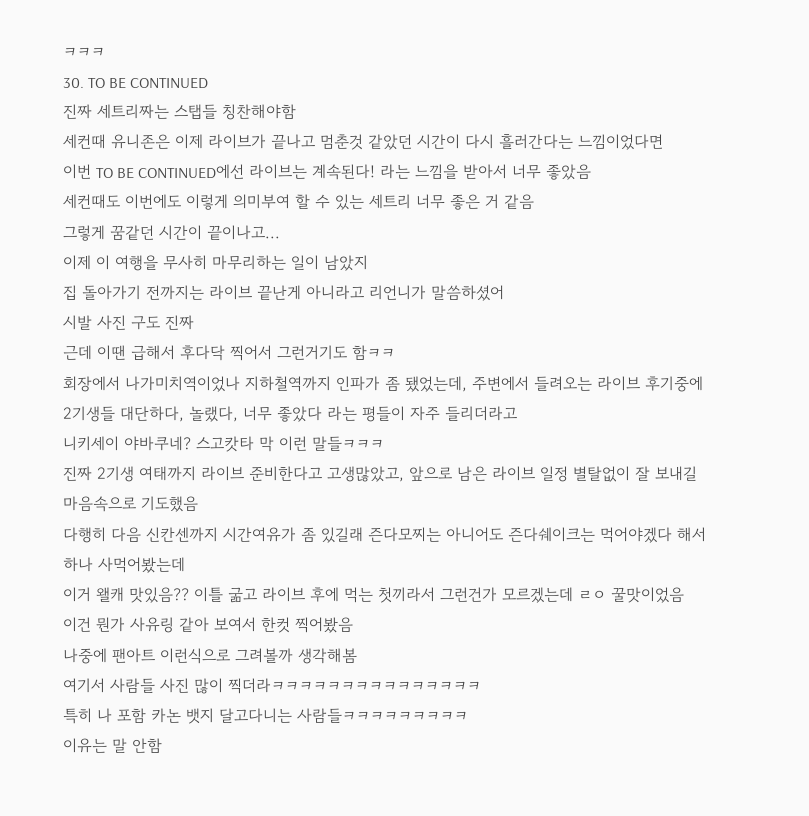ㅋㅋㅋ
30. TO BE CONTINUED
진짜 세트리짜는 스탭들 칭찬해야함
세컨때 유니존은 이제 라이브가 끝나고 멈춘것 같았던 시간이 다시 흘러간다는 느낌이었다면
이번 TO BE CONTINUED에선 라이브는 계속된다! 라는 느낌을 받아서 너무 좋았음
세컨때도 이번에도 이렇게 의미부여 할 수 있는 세트리 너무 좋은 거 같음
그렇게 꿈같던 시간이 끝이나고...
이제 이 여행을 무사히 마무리하는 일이 남았지
집 돌아가기 전까지는 라이브 끝난게 아니라고 리언니가 말씀하셨어
시발 사진 구도 진짜
근데 이땐 급해서 후다닥 찍어서 그런거기도 함ㅋㅋ
회장에서 나가미치역이었나 지하철역까지 인파가 좀 됐었는데, 주변에서 들려오는 라이브 후기중에 2기생들 대단하다, 놀랬다, 너무 좋았다 라는 평들이 자주 들리더라고
니키세이 야바쿠네? 스고캇타 막 이런 말들ㅋㅋㅋ
진짜 2기생 여태까지 라이브 준비한다고 고생많았고, 앞으로 남은 라이브 일정 별탈없이 잘 보내길 마음속으로 기도했음
다행히 다음 신칸센까지 시간여유가 좀 있길래 즌다모찌는 아니어도 즌다쉐이크는 먹어야겠다 해서 하나 사먹어봤는데
이거 왤캐 맛있음?? 이틀 굶고 라이브 후에 먹는 첫끼라서 그런건가 모르겠는데 ㄹㅇ 꿀맛이었음
이건 뭔가 사유링 같아 보여서 한컷 찍어봤음
나중에 팬아트 이런식으로 그려볼까 생각해봄
여기서 사람들 사진 많이 찍더라ㅋㅋㅋㅋㅋㅋㅋㅋㅋㅋㅋㅋㅋㅋㅋ
특히 나 포함 카논 뱃지 달고다니는 사람들ㅋㅋㅋㅋㅋㅋㅋㅋㅋ
이유는 말 안함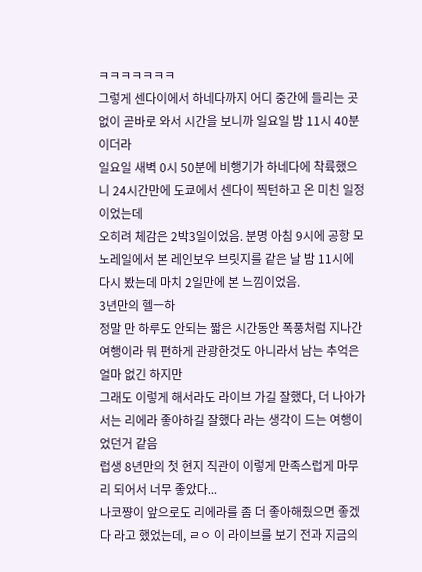ㅋㅋㅋㅋㅋㅋㅋ
그렇게 센다이에서 하네다까지 어디 중간에 들리는 곳 없이 곧바로 와서 시간을 보니까 일요일 밤 11시 40분이더라
일요일 새벽 0시 50분에 비행기가 하네다에 착륙했으니 24시간만에 도쿄에서 센다이 찍턴하고 온 미친 일정이었는데
오히려 체감은 2박3일이었음. 분명 아침 9시에 공항 모노레일에서 본 레인보우 브릿지를 같은 날 밤 11시에 다시 봤는데 마치 2일만에 본 느낌이었음.
3년만의 헬ㅡ하
정말 만 하루도 안되는 짧은 시간동안 폭풍처럼 지나간 여행이라 뭐 편하게 관광한것도 아니라서 남는 추억은 얼마 없긴 하지만
그래도 이렇게 해서라도 라이브 가길 잘했다, 더 나아가서는 리에라 좋아하길 잘했다 라는 생각이 드는 여행이었던거 같음
럽생 8년만의 첫 현지 직관이 이렇게 만족스럽게 마무리 되어서 너무 좋았다...
나코쨩이 앞으로도 리에라를 좀 더 좋아해줬으면 좋겠다 라고 했었는데, ㄹㅇ 이 라이브를 보기 전과 지금의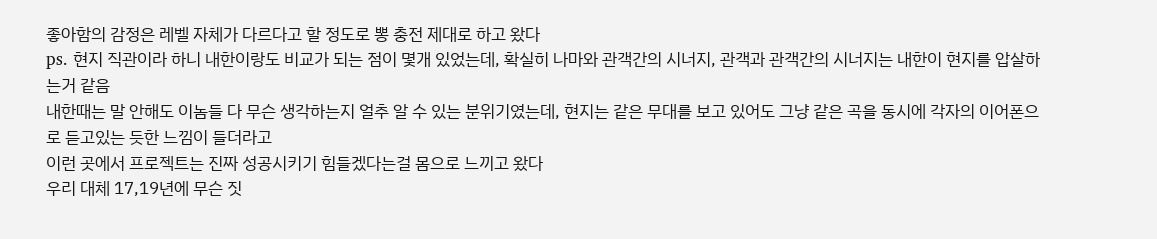좋아함의 감정은 레벨 자체가 다르다고 할 정도로 뽕 충전 제대로 하고 왔다
ps. 현지 직관이라 하니 내한이랑도 비교가 되는 점이 몇개 있었는데, 확실히 나마와 관객간의 시너지, 관객과 관객간의 시너지는 내한이 현지를 압살하는거 같음
내한때는 말 안해도 이놈들 다 무슨 생각하는지 얼추 알 수 있는 분위기였는데, 현지는 같은 무대를 보고 있어도 그냥 같은 곡을 동시에 각자의 이어폰으로 듣고있는 듯한 느낌이 들더라고
이런 곳에서 프로젝트는 진짜 성공시키기 힘들겠다는걸 몸으로 느끼고 왔다
우리 대체 17,19년에 무슨 짓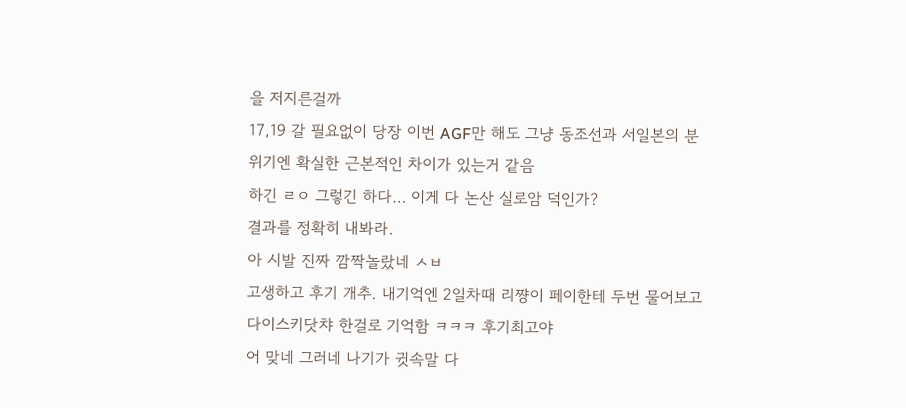을 저지른걸까
17,19 갈 필요없이 당장 이번 AGF만 해도 그냥 동조선과 서일본의 분위기엔 확실한 근본적인 차이가 있는거 같음
하긴 ㄹㅇ 그렇긴 하다… 이게 다 논산 실로암 덕인가?
결과를 정확히 내봐라.
아 시발 진짜 깜짝놀랐네 ㅅㅂ
고생하고 후기 개추. 내기억엔 2일차때 리쨩이 페이한테 두번 물어보고 다이스키닷챠 한걸로 기억함 ㅋㅋㅋ 후기최고야
어 맞네 그러네 나기가 귓속말 다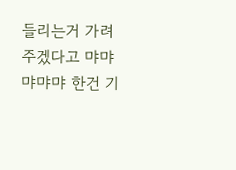들리는거 가려주겠다고 먀먀먀먀먀 한건 기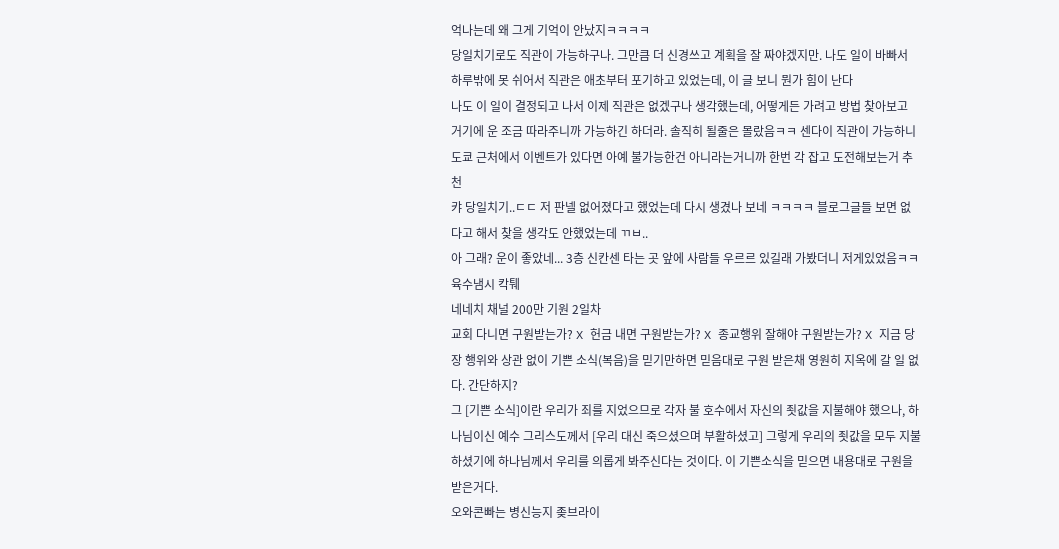억나는데 왜 그게 기억이 안났지ㅋㅋㅋㅋ
당일치기로도 직관이 가능하구나. 그만큼 더 신경쓰고 계획을 잘 짜야겠지만. 나도 일이 바빠서 하루밖에 못 쉬어서 직관은 애초부터 포기하고 있었는데, 이 글 보니 뭔가 힘이 난다
나도 이 일이 결정되고 나서 이제 직관은 없겠구나 생각했는데, 어떻게든 가려고 방법 찾아보고 거기에 운 조금 따라주니까 가능하긴 하더라. 솔직히 될줄은 몰랐음ㅋㅋ 센다이 직관이 가능하니 도쿄 근처에서 이벤트가 있다면 아예 불가능한건 아니라는거니까 한번 각 잡고 도전해보는거 추천
캬 당일치기..ㄷㄷ 저 판넬 없어졌다고 했었는데 다시 생겼나 보네 ㅋㅋㅋㅋ 블로그글들 보면 없다고 해서 찾을 생각도 안했었는데 ㄲㅂ..
아 그래? 운이 좋았네... 3층 신칸센 타는 곳 앞에 사람들 우르르 있길래 가봤더니 저게있었음ㅋㅋ
육수냄시 칵퉤
네네치 채널 200만 기원 2일차
교회 다니면 구원받는가? X 헌금 내면 구원받는가? X 종교행위 잘해야 구원받는가? X 지금 당장 행위와 상관 없이 기쁜 소식(복음)을 믿기만하면 믿음대로 구원 받은채 영원히 지옥에 갈 일 없다. 간단하지?
그 [기쁜 소식]이란 우리가 죄를 지었으므로 각자 불 호수에서 자신의 죗값을 지불해야 했으나, 하나님이신 예수 그리스도께서 [우리 대신 죽으셨으며 부활하셨고] 그렇게 우리의 죗값을 모두 지불하셨기에 하나님께서 우리를 의롭게 봐주신다는 것이다. 이 기쁜소식을 믿으면 내용대로 구원을 받은거다.
오와콘빠는 병신능지 좆브라이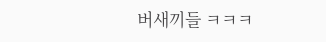버새끼들 ㅋㅋㅋ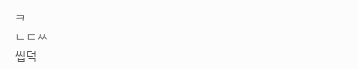ㅋ
ㄴㄷㅆ
씹덕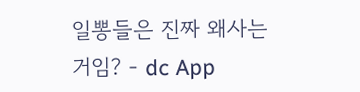일뽕들은 진짜 왜사는거임? - dc App